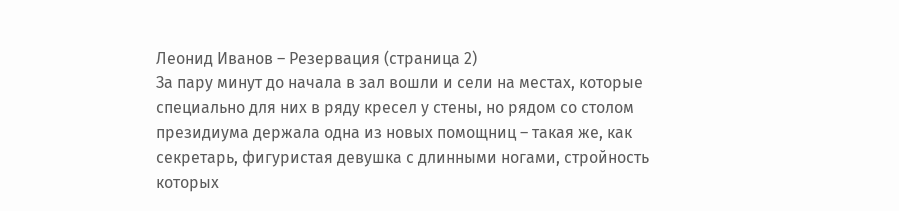Леонид Иванов – Резервация (страница 2)
За пару минут до начала в зал вошли и сели на местах, которые специально для них в ряду кресел у стены, но рядом со столом президиума держала одна из новых помощниц – такая же, как секретарь, фигуристая девушка с длинными ногами, стройность которых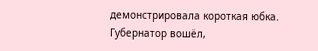демонстрировала короткая юбка.
Губернатор вошёл,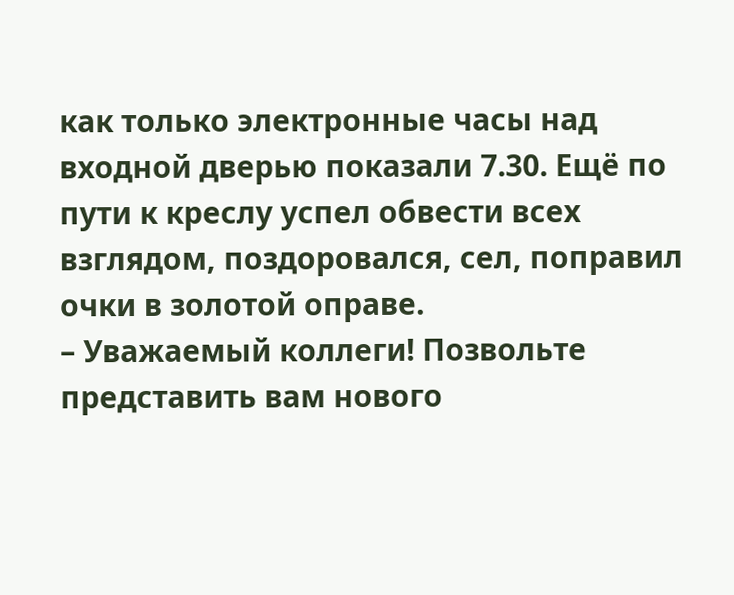как только электронные часы над входной дверью показали 7.30. Ещё по пути к креслу успел обвести всех взглядом, поздоровался, сел, поправил очки в золотой оправе.
– Уважаемый коллеги! Позвольте представить вам нового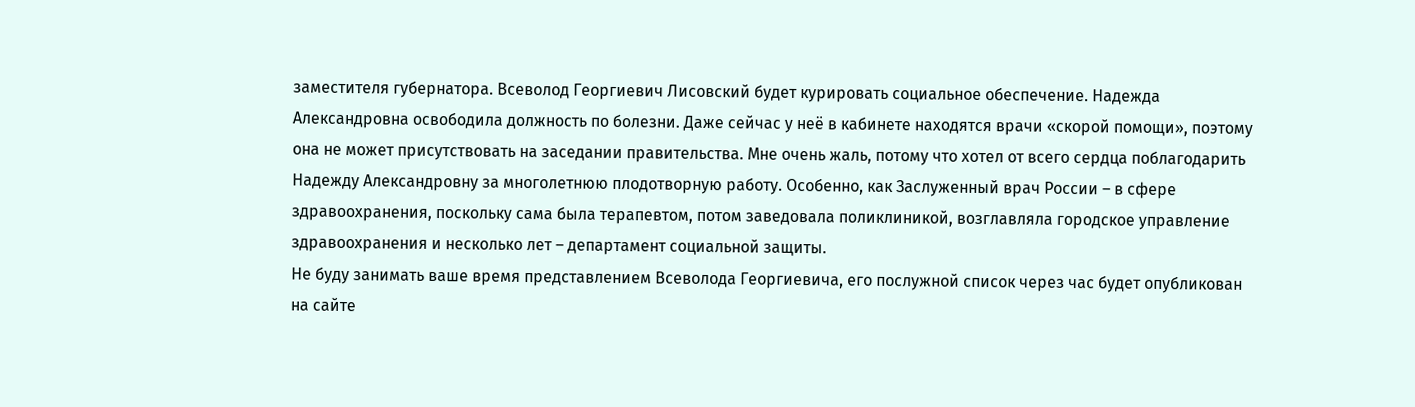заместителя губернатора. Всеволод Георгиевич Лисовский будет курировать социальное обеспечение. Надежда Александровна освободила должность по болезни. Даже сейчас у неё в кабинете находятся врачи «скорой помощи», поэтому она не может присутствовать на заседании правительства. Мне очень жаль, потому что хотел от всего сердца поблагодарить Надежду Александровну за многолетнюю плодотворную работу. Особенно, как Заслуженный врач России – в сфере здравоохранения, поскольку сама была терапевтом, потом заведовала поликлиникой, возглавляла городское управление здравоохранения и несколько лет – департамент социальной защиты.
Не буду занимать ваше время представлением Всеволода Георгиевича, его послужной список через час будет опубликован на сайте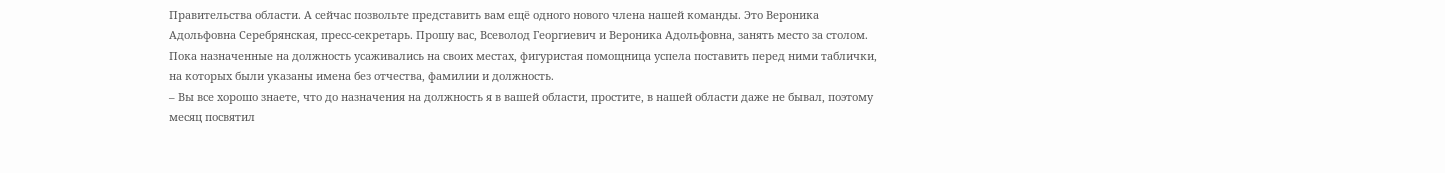Правительства области. А сейчас позвольте представить вам ещё одного нового члена нашей команды. Это Вероника Адольфовна Серебрянская, пресс-секретарь. Прошу вас, Всеволод Георгиевич и Вероника Адольфовна, занять место за столом.
Пока назначенные на должность усаживались на своих местах, фигуристая помощница успела поставить перед ними таблички, на которых были указаны имена без отчества, фамилии и должность.
– Вы все хорошо знаете, что до назначения на должность я в вашей области, простите, в нашей области даже не бывал, поэтому месяц посвятил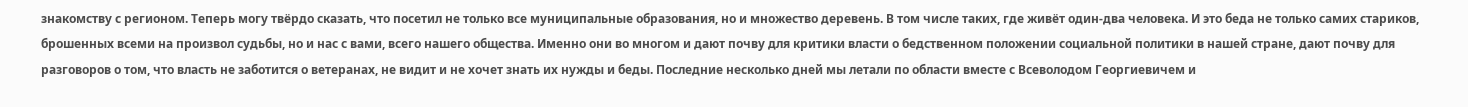знакомству с регионом. Теперь могу твёрдо сказать, что посетил не только все муниципальные образования, но и множество деревень. В том числе таких, где живёт один-два человека. И это беда не только самих стариков, брошенных всеми на произвол судьбы, но и нас с вами, всего нашего общества. Именно они во многом и дают почву для критики власти о бедственном положении социальной политики в нашей стране, дают почву для разговоров о том, что власть не заботится о ветеранах, не видит и не хочет знать их нужды и беды. Последние несколько дней мы летали по области вместе с Всеволодом Георгиевичем и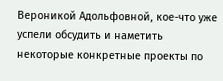Вероникой Адольфовной, кое-что уже успели обсудить и наметить некоторые конкретные проекты по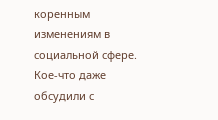коренным изменениям в социальной сфере. Кое-что даже обсудили с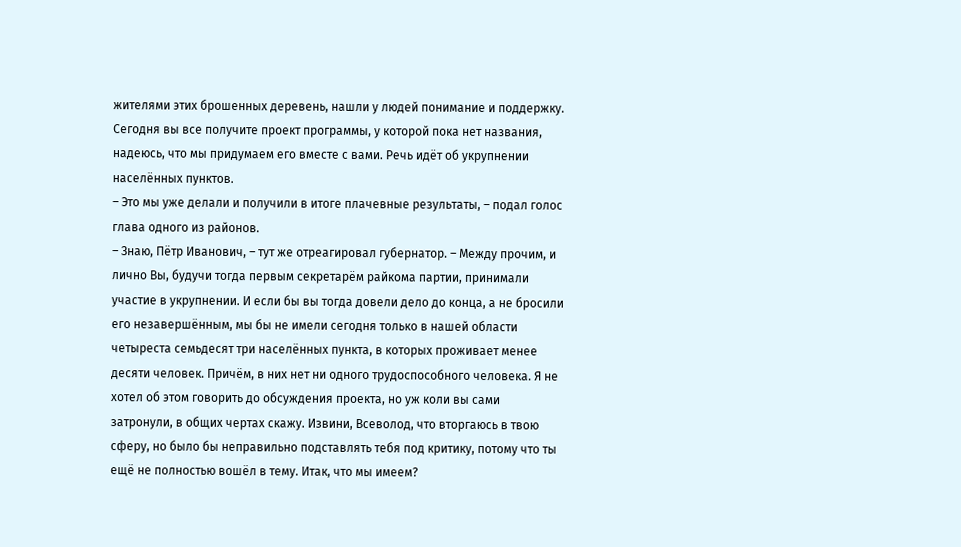жителями этих брошенных деревень, нашли у людей понимание и поддержку. Сегодня вы все получите проект программы, у которой пока нет названия, надеюсь, что мы придумаем его вместе с вами. Речь идёт об укрупнении населённых пунктов.
– Это мы уже делали и получили в итоге плачевные результаты, – подал голос глава одного из районов.
– Знаю, Пётр Иванович, – тут же отреагировал губернатор. – Между прочим, и лично Вы, будучи тогда первым секретарём райкома партии, принимали участие в укрупнении. И если бы вы тогда довели дело до конца, а не бросили его незавершённым, мы бы не имели сегодня только в нашей области четыреста семьдесят три населённых пункта, в которых проживает менее десяти человек. Причём, в них нет ни одного трудоспособного человека. Я не хотел об этом говорить до обсуждения проекта, но уж коли вы сами затронули, в общих чертах скажу. Извини, Всеволод, что вторгаюсь в твою сферу, но было бы неправильно подставлять тебя под критику, потому что ты ещё не полностью вошёл в тему. Итак, что мы имеем?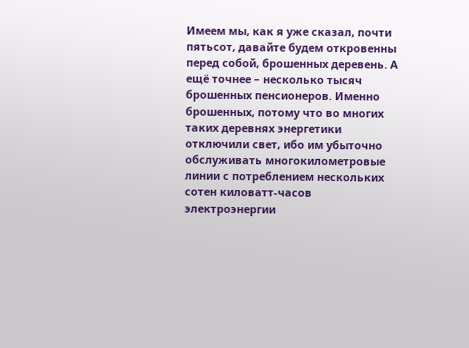Имеем мы, как я уже сказал, почти пятьсот, давайте будем откровенны перед собой, брошенных деревень. А ещё точнее – несколько тысяч брошенных пенсионеров. Именно брошенных, потому что во многих таких деревнях энергетики отключили свет, ибо им убыточно обслуживать многокилометровые линии с потреблением нескольких сотен киловатт-часов электроэнергии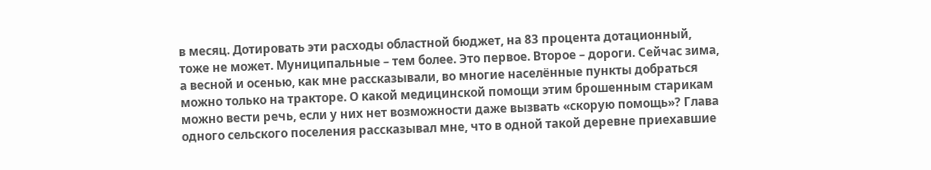в месяц. Дотировать эти расходы областной бюджет, на 83 процента дотационный, тоже не может. Муниципальные – тем более. Это первое. Второе – дороги. Сейчас зима, а весной и осенью, как мне рассказывали, во многие населённые пункты добраться можно только на тракторе. О какой медицинской помощи этим брошенным старикам можно вести речь, если у них нет возможности даже вызвать «скорую помощь»? Глава одного сельского поселения рассказывал мне, что в одной такой деревне приехавшие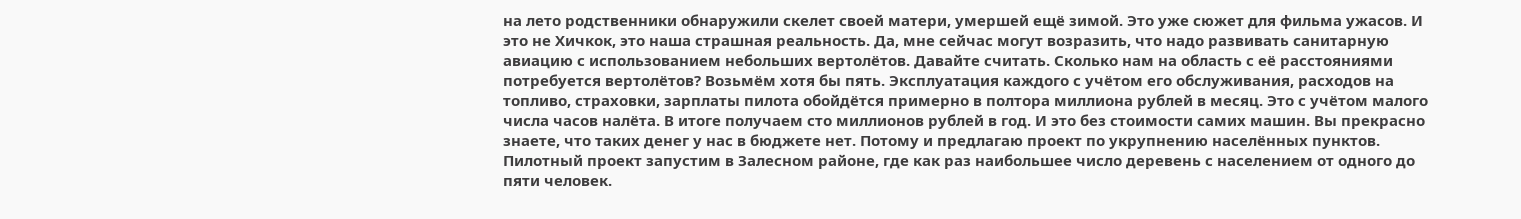на лето родственники обнаружили скелет своей матери, умершей ещё зимой. Это уже сюжет для фильма ужасов. И это не Хичкок, это наша страшная реальность. Да, мне сейчас могут возразить, что надо развивать санитарную авиацию с использованием небольших вертолётов. Давайте считать. Сколько нам на область с её расстояниями потребуется вертолётов? Возьмём хотя бы пять. Эксплуатация каждого с учётом его обслуживания, расходов на топливо, страховки, зарплаты пилота обойдётся примерно в полтора миллиона рублей в месяц. Это с учётом малого числа часов налёта. В итоге получаем сто миллионов рублей в год. И это без стоимости самих машин. Вы прекрасно знаете, что таких денег у нас в бюджете нет. Потому и предлагаю проект по укрупнению населённых пунктов. Пилотный проект запустим в Залесном районе, где как раз наибольшее число деревень с населением от одного до пяти человек.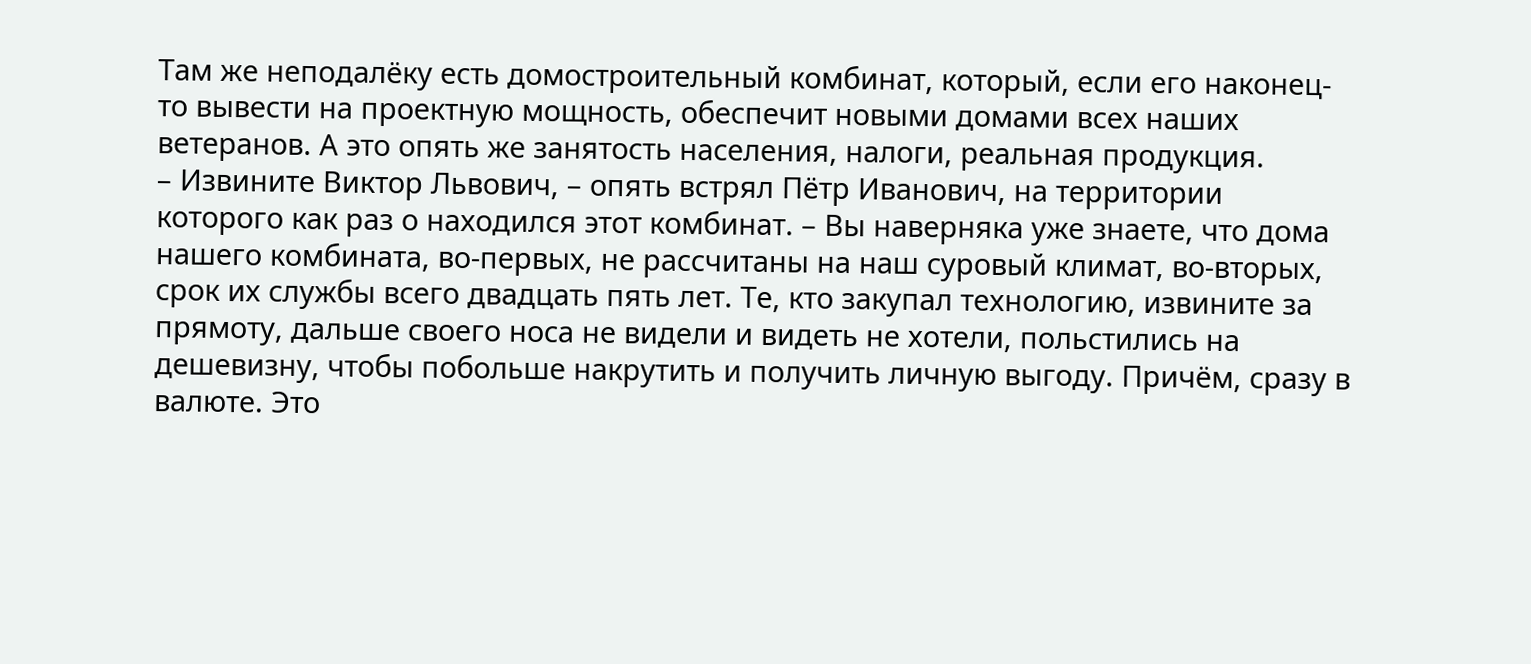Там же неподалёку есть домостроительный комбинат, который, если его наконец-то вывести на проектную мощность, обеспечит новыми домами всех наших ветеранов. А это опять же занятость населения, налоги, реальная продукция.
– Извините Виктор Львович, – опять встрял Пётр Иванович, на территории которого как раз о находился этот комбинат. – Вы наверняка уже знаете, что дома нашего комбината, во-первых, не рассчитаны на наш суровый климат, во-вторых, срок их службы всего двадцать пять лет. Те, кто закупал технологию, извините за прямоту, дальше своего носа не видели и видеть не хотели, польстились на дешевизну, чтобы побольше накрутить и получить личную выгоду. Причём, сразу в валюте. Это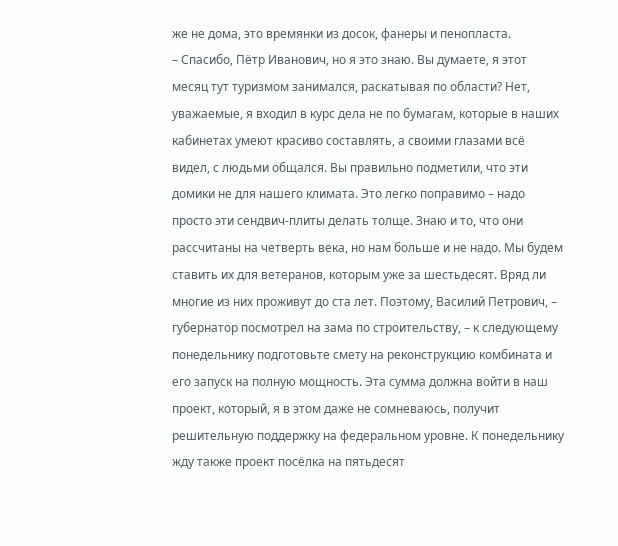же не дома, это времянки из досок, фанеры и пенопласта.
– Спасибо, Пётр Иванович, но я это знаю. Вы думаете, я этот месяц тут туризмом занимался, раскатывая по области? Нет, уважаемые, я входил в курс дела не по бумагам, которые в наших кабинетах умеют красиво составлять, а своими глазами всё видел, с людьми общался. Вы правильно подметили, что эти домики не для нашего климата. Это легко поправимо – надо просто эти сендвич-плиты делать толще. Знаю и то, что они рассчитаны на четверть века, но нам больше и не надо. Мы будем ставить их для ветеранов, которым уже за шестьдесят. Вряд ли многие из них проживут до ста лет. Поэтому, Василий Петрович, – губернатор посмотрел на зама по строительству, – к следующему понедельнику подготовьте смету на реконструкцию комбината и его запуск на полную мощность. Эта сумма должна войти в наш проект, который, я в этом даже не сомневаюсь, получит решительную поддержку на федеральном уровне. К понедельнику жду также проект посёлка на пятьдесят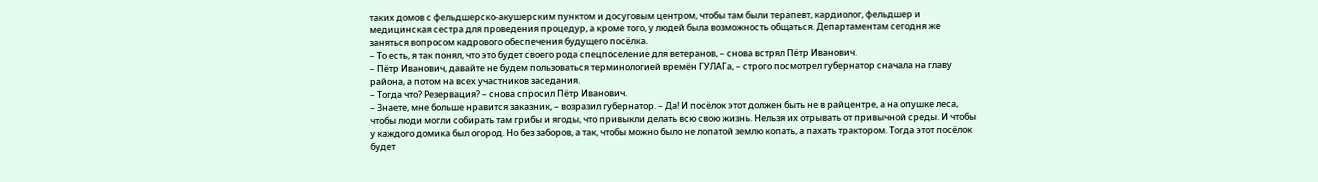таких домов с фельдшерско-акушерским пунктом и досуговым центром, чтобы там были терапевт, кардиолог, фельдшер и медицинская сестра для проведения процедур, а кроме того, у людей была возможность общаться. Департаментам сегодня же заняться вопросом кадрового обеспечения будущего посёлка.
– То есть, я так понял, что это будет своего рода спецпоселение для ветеранов, – снова встрял Пётр Иванович.
– Пётр Иванович, давайте не будем пользоваться терминологией времён ГУЛАГа, – строго посмотрел губернатор сначала на главу района, а потом на всех участников заседания.
– Тогда что? Резервация? – снова спросил Пётр Иванович.
– Знаете, мне больше нравится заказник, – возразил губернатор. – Да! И посёлок этот должен быть не в райцентре, а на опушке леса, чтобы люди могли собирать там грибы и ягоды, что привыкли делать всю свою жизнь. Нельзя их отрывать от привычной среды. И чтобы у каждого домика был огород. Но без заборов, а так, чтобы можно было не лопатой землю копать, а пахать трактором. Тогда этот посёлок будет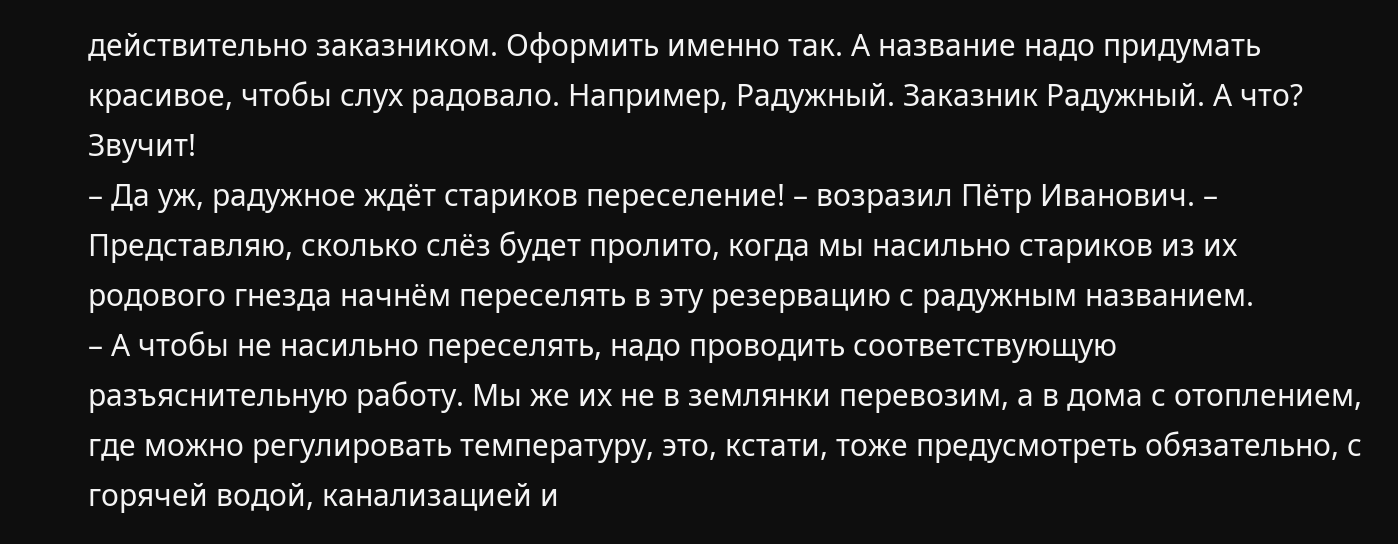действительно заказником. Оформить именно так. А название надо придумать красивое, чтобы слух радовало. Например, Радужный. Заказник Радужный. А что? Звучит!
– Да уж, радужное ждёт стариков переселение! – возразил Пётр Иванович. – Представляю, сколько слёз будет пролито, когда мы насильно стариков из их родового гнезда начнём переселять в эту резервацию с радужным названием.
– А чтобы не насильно переселять, надо проводить соответствующую разъяснительную работу. Мы же их не в землянки перевозим, а в дома с отоплением, где можно регулировать температуру, это, кстати, тоже предусмотреть обязательно, с горячей водой, канализацией и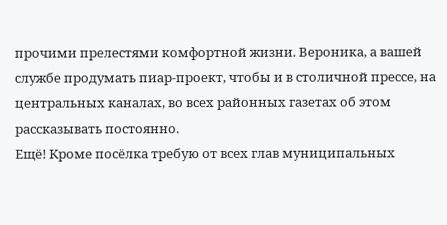прочими прелестями комфортной жизни. Вероника, а вашей службе продумать пиар-проект, чтобы и в столичной прессе, на центральных каналах, во всех районных газетах об этом рассказывать постоянно.
Ещё! Кроме посёлка требую от всех глав муниципальных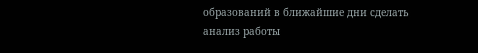образований в ближайшие дни сделать анализ работы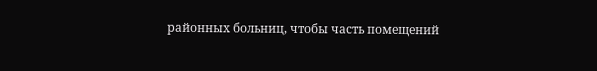районных больниц, чтобы часть помещений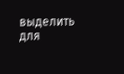выделить для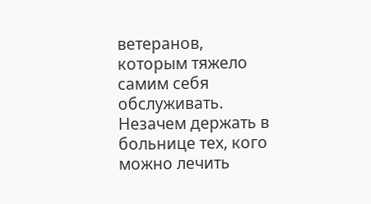ветеранов, которым тяжело самим себя обслуживать. Незачем держать в больнице тех, кого можно лечить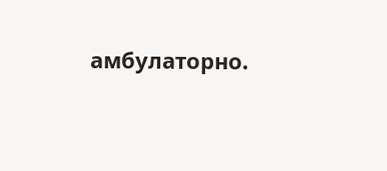амбулаторно.